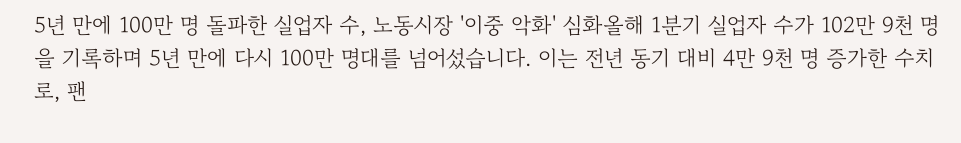5년 만에 100만 명 돌파한 실업자 수, 노동시장 '이중 악화' 심화올해 1분기 실업자 수가 102만 9천 명을 기록하며 5년 만에 다시 100만 명대를 넘어섰습니다. 이는 전년 동기 대비 4만 9천 명 증가한 수치로, 팬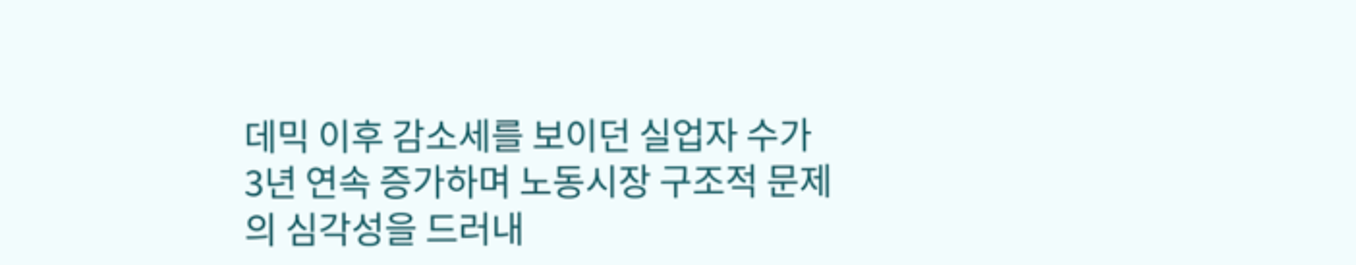데믹 이후 감소세를 보이던 실업자 수가 3년 연속 증가하며 노동시장 구조적 문제의 심각성을 드러내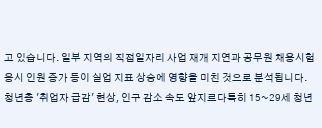고 있습니다. 일부 지역의 직접일자리 사업 재개 지연과 공무원 채용시험 응시 인원 증가 등이 실업 지표 상승에 영향을 미친 것으로 분석됩니다. 청년층 '취업자 급감' 현상, 인구 감소 속도 앞지르다특히 15~29세 청년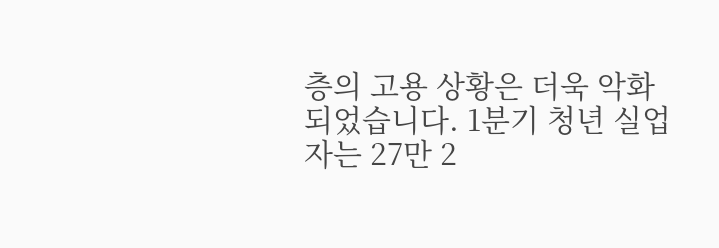층의 고용 상황은 더욱 악화되었습니다. 1분기 청년 실업자는 27만 2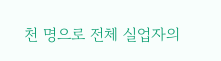천 명으로 전체 실업자의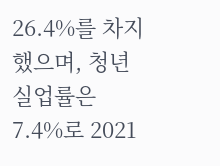26.4%를 차지했으며, 청년 실업률은 7.4%로 2021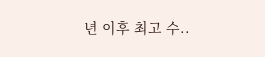년 이후 최고 수..